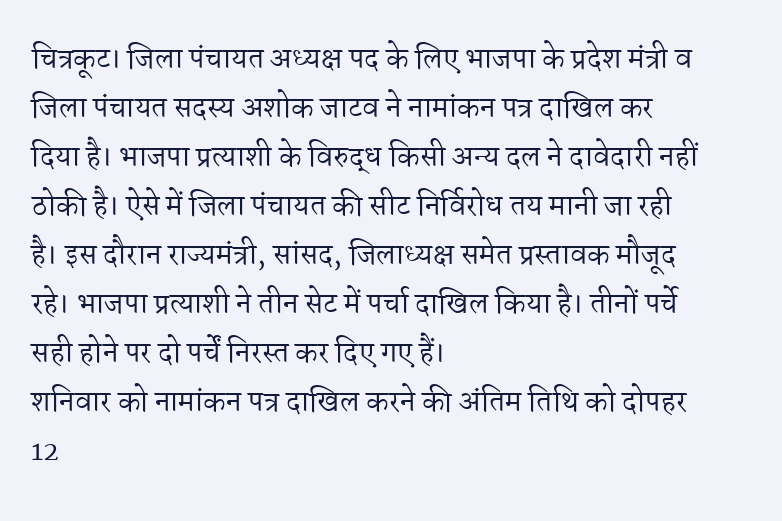चित्रकूट। जिला पंचायत अध्यक्ष पद के लिए भाजपा के प्रदेश मंत्री व जिला पंचायत सदस्य अशोक जाटव ने नामांकन पत्र दाखिल कर दिया है। भाजपा प्रत्याशी के विरुद्ध किसी अन्य दल ने दावेदारी नहीं ठोकी है। ऐसे में जिला पंचायत की सीट निर्विरोध तय मानी जा रही है। इस दौरान राज्यमंत्री, सांसद, जिलाध्यक्ष समेत प्रस्तावक मौजूद रहे। भाजपा प्रत्याशी ने तीन सेट में पर्चा दाखिल किया है। तीनों पर्चे सही होने पर दो पर्चें निरस्त कर दिए गए हैं।
शनिवार को नामांकन पत्र दाखिल करने की अंतिम तिथि को दोपहर 12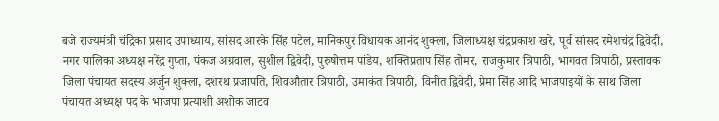बजे राज्यमंत्री चंद्रिका प्रसाद उपाध्याय, सांसद आरके सिंह पटेल, मानिकपुर विधायक आनंद शुक्ला, जिलाध्यक्ष चंद्रप्रकाश खरे, पूर्व सांसद रमेशचंद्र द्विवेदी, नगर पालिका अध्यक्ष नरेंद्र गुप्ता, पंकज अग्रवाल, सुशील द्विवेदी, पुरुषोत्तम पांडेय, शक्तिप्रताप सिंह तोमर, राजकुमार त्रिपाठी, भागवत त्रिपाठी, प्रस्तावक जिला पंचायत सदस्य अर्जुन शुक्ला, दशरथ प्रजापति, शिवऔतार त्रिपाठी, उमाकंत त्रिपाठी, विनीत द्विवेदी, प्रेमा सिंह आदि भाजपाइयों के साथ जिला पंचायत अध्यक्ष पद के भाजपा प्रत्याशी अशोक जाटव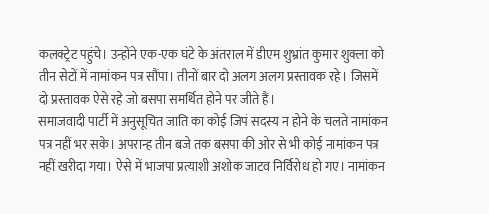कलक्ट्रेट पहुंचे। उन्होंने एक-एक घंटे के अंतराल में डीएम शुभ्रांत कुमार शुक्ला को तीन सेटों में नामांकन पत्र सौंपा। तीनों बार दो अलग अलग प्रस्तावक रहे। जिसमें दो प्रस्तावक ऐसे रहे जो बसपा समर्थित होने पर जीते हैं।
समाजवादी पार्टी में अनुसूचित जाति का कोई जिपं सदस्य न होने के चलते नामांकन पत्र नहीं भर सके। अपरान्ह तीन बजे तक बसपा की ओर से भी कोई नामांकन पत्र नहीं खरीदा गया। ऐसे में भाजपा प्रत्याशी अशोक जाटव निर्विरोध हो गए। नामांकन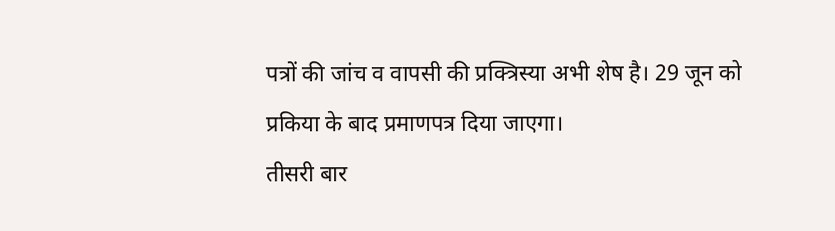पत्रों की जांच व वापसी की प्रक्त्रिस्या अभी शेष है। 29 जून को प्रकिया के बाद प्रमाणपत्र दिया जाएगा।
तीसरी बार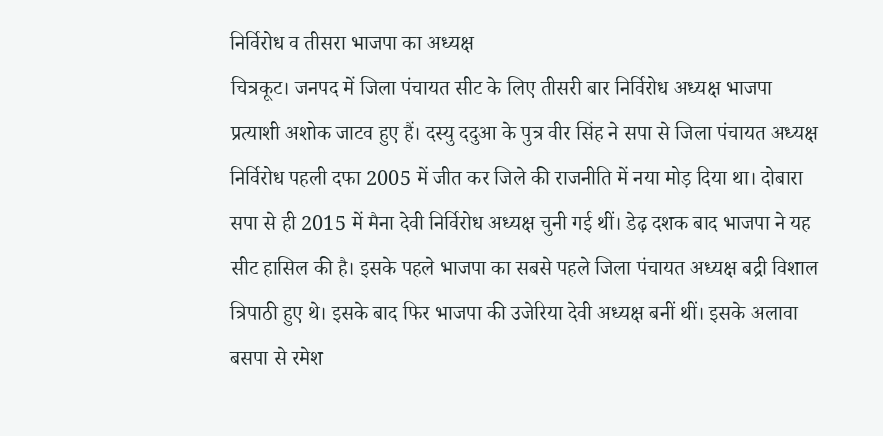निर्विरोध व तीसरा भाजपा का अध्यक्ष
चित्रकूट। जनपद में जिला पंचायत सीट के लिए तीसरी बार निर्विरोध अध्यक्ष भाजपा प्रत्याशी अशोक जाटव हुए हैं। दस्यु ददुआ के पुत्र वीर सिंह ने सपा से जिला पंचायत अध्यक्ष निर्विरोध पहली दफा 2005 में जीत कर जिले की राजनीति में नया मोड़ दिया था। दोबारा सपा से ही 2015 में मैना देवी निर्विरोध अध्यक्ष चुनी गई थीं। डेढ़ दशक बाद भाजपा ने यह सीट हासिल की है। इसके पहले भाजपा का सबसे पहले जिला पंचायत अध्यक्ष बद्री विशाल त्रिपाठी हुए थे। इसके बाद फिर भाजपा की उजेरिया देवी अध्यक्ष बनीं थीं। इसके अलावा बसपा से रमेश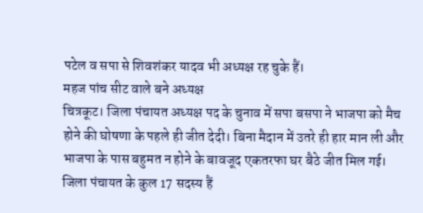पटेल व सपा से शिवशंकर यादव भी अध्यक्ष रह चुके हैं।
महज पांच सीट वाले बने अध्यक्ष
चित्रकूट। जिला पंचायत अध्यक्ष पद के चुनाव में सपा बसपा ने भाजपा को मैच होने की घोषणा के पहले ही जीत देदी। बिना मैदान में उतरे ही हार मान ली और भाजपा के पास बहुमत न होने के बावजूद एकतरफा घर बैठे जीत मिल गई।
जिला पंचायत के कुल 17 सदस्य हैं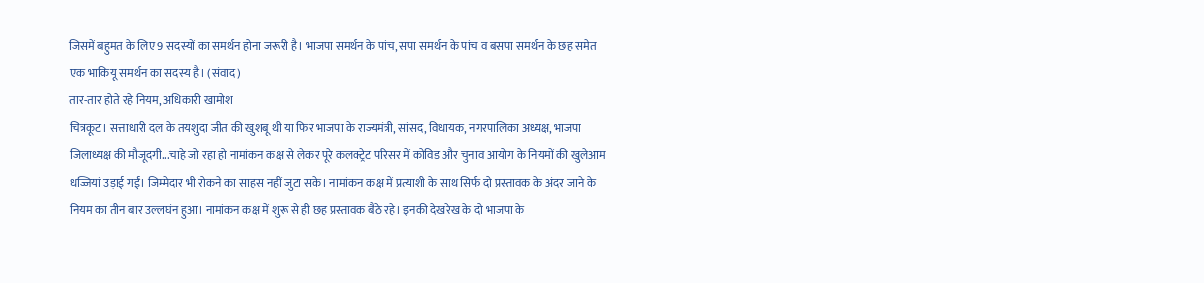जिसमें बहुमत के लिए 9 सदस्यों का समर्थन होना जरूरी है। भाजपा समर्थन के पांच, सपा समर्थन के पांच व बसपा समर्थन के छह समेत एक भाकियू समर्थन का सदस्य है। (संवाद)
तार-तार होते रहे नियम, अधिकारी खामोश
चित्रकूट। सत्ताधारी दल के तयशुदा जीत की खुशबू थी या फिर भाजपा के राज्यमंत्री, सांसद, विधायक, नगरपालिका अध्यक्ष, भाजपा जिलाध्यक्ष की मौजूदगी...चाहे जो रहा हो नामांकन कक्ष से लेकर पूरे कलक्ट्रेट परिसर में कोविड और चुनाव आयोग के नियमों की खुलेआम धज्जियां उड़ाई गईं। जिम्मेदार भी रोकने का साहस नहीं जुटा सके। नामांकन कक्ष में प्रत्याशी के साथ सिर्फ दो प्रस्तावक के अंदर जाने के नियम का तीन बार उल्लघंन हुआ। नामांकन कक्ष में शुरू से ही छह प्रस्तावक बैठे रहे। इनकी देखरेख के दो भाजपा के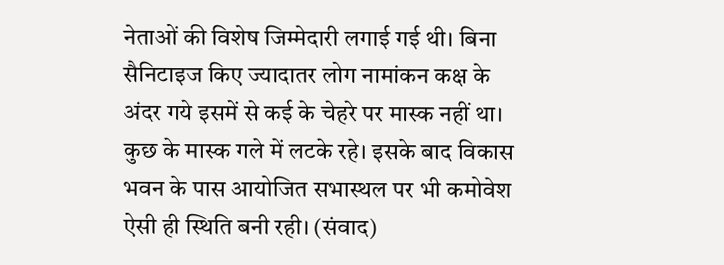नेताओं की विशेष जिम्मेदारी लगाई गई थी। बिना सैनिटाइज किए ज्यादातर लोग नामांकन कक्ष के अंदर गये इसमें से कई के चेहरे पर मास्क नहीं था। कुछ के मास्क गले में लटके रहे। इसके बाद विकास भवन के पास आयोजित सभास्थल पर भी कमोवेश ऐसी ही स्थिति बनी रही। (संवाद)